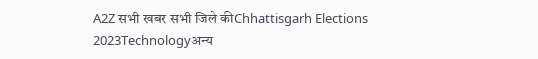A2Z सभी खबर सभी जिले कीChhattisgarh Elections 2023Technologyअन्य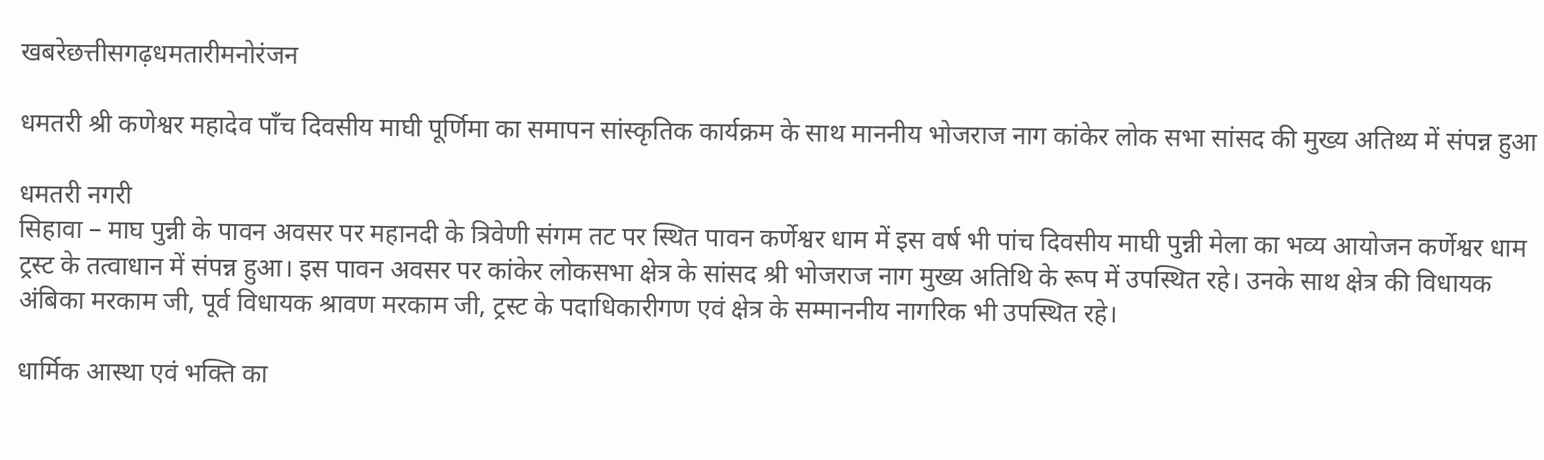खबरेछत्तीसगढ़धमतारीमनोरंजन

धमतरी श्री कणेश्वर महादेव पाँच दिवसीय माघी पूर्णिमा का समापन सांस्कृतिक कार्यक्रम के साथ माननीय भोजराज नाग कांकेर लोक सभा सांसद की मुख्य अतिथ्य में संपन्न हुआ

धमतरी नगरी
सिहावा – माघ पुन्नी के पावन अवसर पर महानदी के त्रिवेणी संगम तट पर स्थित पावन कर्णेश्वर धाम में इस वर्ष भी पांच दिवसीय माघी पुन्नी मेला का भव्य आयोजन कर्णेश्वर धाम ट्रस्ट के तत्वाधान में संपन्न हुआ। इस पावन अवसर पर कांकेर लोकसभा क्षेत्र के सांसद श्री भोजराज नाग मुख्य अतिथि के रूप में उपस्थित रहे। उनके साथ क्षेत्र की विधायक अंबिका मरकाम जी, पूर्व विधायक श्रावण मरकाम जी, ट्रस्ट के पदाधिकारीगण एवं क्षेत्र के सम्माननीय नागरिक भी उपस्थित रहे।

धार्मिक आस्था एवं भक्ति का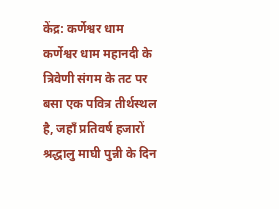केंद्र: कर्णेश्वर धाम
कर्णेश्वर धाम महानदी के त्रिवेणी संगम के तट पर बसा एक पवित्र तीर्थस्थल है, जहाँ प्रतिवर्ष हजारों श्रद्धालु माघी पुन्नी के दिन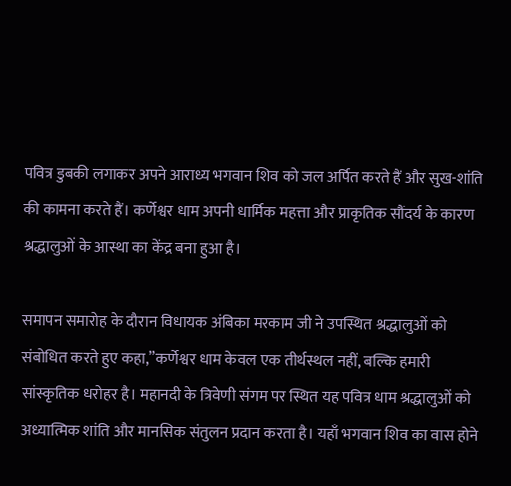पवित्र डुबकी लगाकर अपने आराध्य भगवान शिव को जल अर्पित करते हैं और सुख-शांति की कामना करते हैं। कर्णेश्वर धाम अपनी धार्मिक महत्ता और प्राकृतिक सौंदर्य के कारण श्रद्धालुओं के आस्था का केंद्र बना हुआ है।

समापन समारोह के दौरान विधायक अंबिका मरकाम जी ने उपस्थित श्रद्धालुओं को संबोधित करते हुए कहा,”कर्णेश्वर धाम केवल एक तीर्थस्थल नहीं, बल्कि हमारी सांस्कृतिक धरोहर है। महानदी के त्रिवेणी संगम पर स्थित यह पवित्र धाम श्रद्धालुओं को अध्यात्मिक शांति और मानसिक संतुलन प्रदान करता है। यहाँ भगवान शिव का वास होने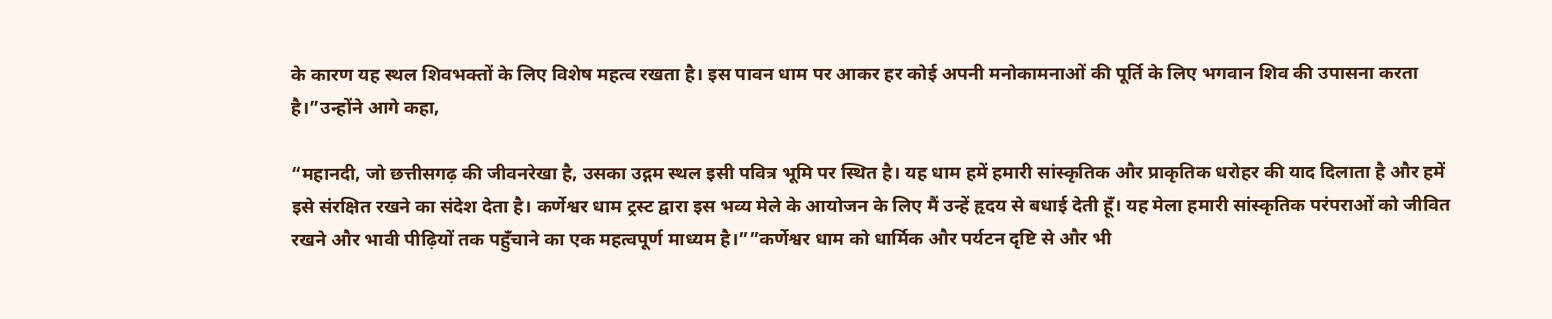के कारण यह स्थल शिवभक्तों के लिए विशेष महत्व रखता है। इस पावन धाम पर आकर हर कोई अपनी मनोकामनाओं की पूर्ति के लिए भगवान शिव की उपासना करता है।”उन्होंने आगे कहा,

“महानदी, जो छत्तीसगढ़ की जीवनरेखा है, उसका उद्गम स्थल इसी पवित्र भूमि पर स्थित है। यह धाम हमें हमारी सांस्कृतिक और प्राकृतिक धरोहर की याद दिलाता है और हमें इसे संरक्षित रखने का संदेश देता है। कर्णेश्वर धाम ट्रस्ट द्वारा इस भव्य मेले के आयोजन के लिए मैं उन्हें हृदय से बधाई देती हूँ। यह मेला हमारी सांस्कृतिक परंपराओं को जीवित रखने और भावी पीढ़ियों तक पहुँचाने का एक महत्वपूर्ण माध्यम है।””कर्णेश्वर धाम को धार्मिक और पर्यटन दृष्टि से और भी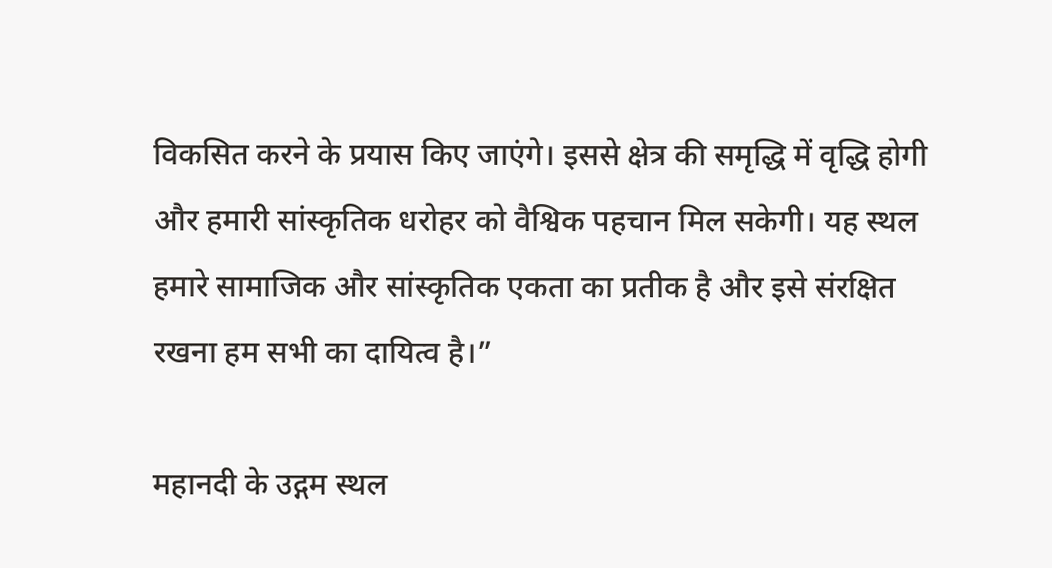विकसित करने के प्रयास किए जाएंगे। इससे क्षेत्र की समृद्धि में वृद्धि होगी और हमारी सांस्कृतिक धरोहर को वैश्विक पहचान मिल सकेगी। यह स्थल हमारे सामाजिक और सांस्कृतिक एकता का प्रतीक है और इसे संरक्षित रखना हम सभी का दायित्व है।”

महानदी के उद्गम स्थल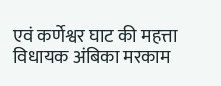एवं कर्णेश्वर घाट की महत्ता
विधायक अंबिका मरकाम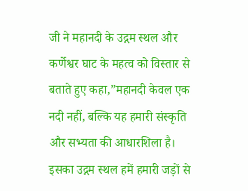जी ने महानदी के उद्गम स्थल और कर्णेश्वर घाट के महत्व को विस्तार से बताते हुए कहा,”महानदी केवल एक नदी नहीं, बल्कि यह हमारी संस्कृति और सभ्यता की आधारशिला है। इसका उद्गम स्थल हमें हमारी जड़ों से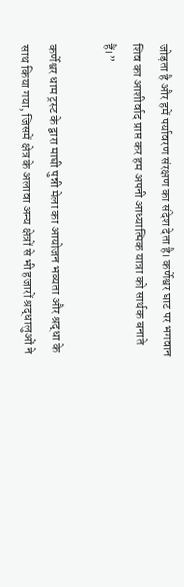जोड़ता है और हमें पर्यावरण संरक्षण का संदेश देता है। कर्णेश्वर घाट पर भगवान शिव का आशीर्वाद प्राप्त कर हम अपनी आध्यात्मिक यात्रा को सार्थक बनाते हैं।”

कर्णेश्वर धाम ट्रस्ट के द्वारा माघी पुन्नी मेला का आयोजन भव्यता और श्रद्धा के साथ किया गया, जिसमें क्षेत्र के अलावा अन्य क्षेत्रों से भी हजारों श्रद्धालुओं ने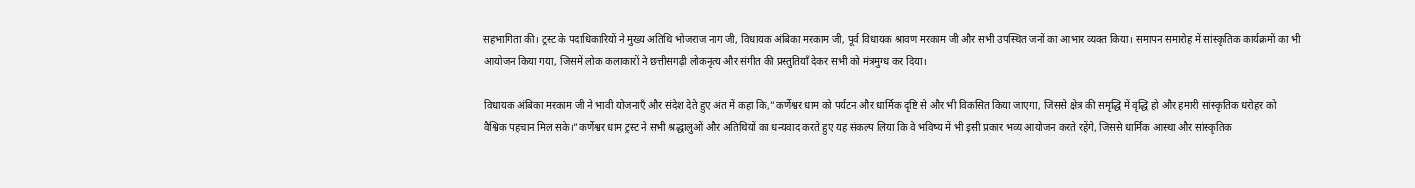सहभागिता की। ट्रस्ट के पदाधिकारियों ने मुख्य अतिथि भोजराज नाग जी, विधायक अंबिका मरकाम जी, पूर्व विधायक श्रावण मरकाम जी और सभी उपस्थित जनों का आभार व्यक्त किया। समापन समारोह में सांस्कृतिक कार्यक्रमों का भी आयोजन किया गया, जिसमें लोक कलाकारों ने छत्तीसगढ़ी लोकनृत्य और संगीत की प्रस्तुतियाँ देकर सभी को मंत्रमुग्ध कर दिया।

विधायक अंबिका मरकाम जी ने भावी योजनाएँ और संदेश देते हुए अंत में कहा कि,”कर्णेश्वर धाम को पर्यटन और धार्मिक दृष्टि से और भी विकसित किया जाएगा, जिससे क्षेत्र की समृद्धि में वृद्धि हो और हमारी सांस्कृतिक धरोहर को वैश्विक पहचान मिल सके।”कर्णेश्वर धाम ट्रस्ट ने सभी श्रद्धालुओं और अतिथियों का धन्यवाद करते हुए यह संकल्प लिया कि वे भविष्य में भी इसी प्रकार भव्य आयोजन करते रहेंगे, जिससे धार्मिक आस्था और सांस्कृतिक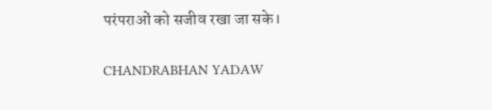परंपराओं को सजीव रखा जा सके।

CHANDRABHAN YADAW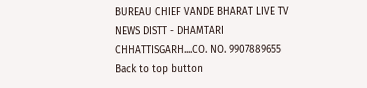BUREAU CHIEF VANDE BHARAT LIVE TV NEWS DISTT - DHAMTARI CHHATTISGARH....CO. NO. 9907889655
Back to top button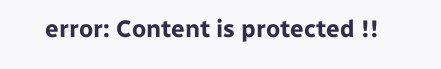error: Content is protected !!